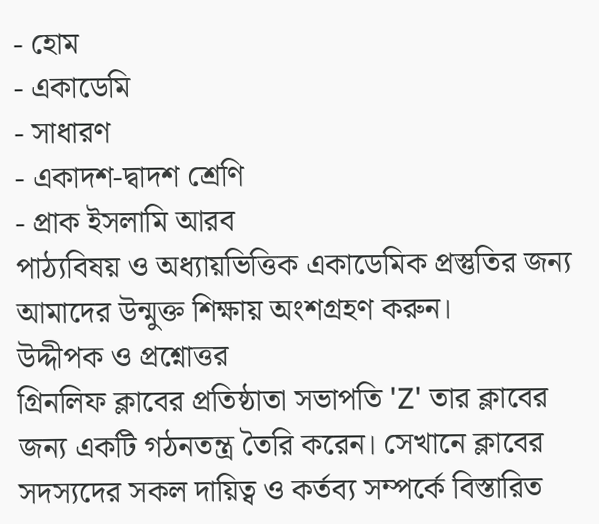- হোম
- একাডেমি
- সাধারণ
- একাদশ-দ্বাদশ শ্রেণি
- প্রাক ইসলামি আরব
পাঠ্যবিষয় ও অধ্যায়ভিত্তিক একাডেমিক প্রস্তুতির জন্য আমাদের উন্মুক্ত শিক্ষায় অংশগ্রহণ করুন।
উদ্দীপক ও প্রশ্নোত্তর
গ্রিনলিফ ক্লাবের প্রতিষ্ঠাতা সভাপতি 'Z' তার ক্লাবের জন্য একটি গঠনতন্ত্র তৈরি করেন। সেখানে ক্লাবের সদস্যদের সকল দায়িত্ব ও কর্তব্য সম্পর্কে বিস্তারিত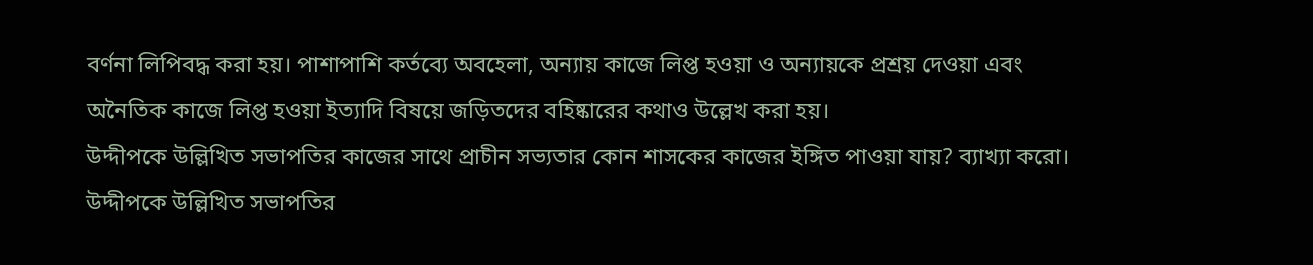বর্ণনা লিপিবদ্ধ করা হয়। পাশাপাশি কর্তব্যে অবহেলা, অন্যায় কাজে লিপ্ত হওয়া ও অন্যায়কে প্রশ্রয় দেওয়া এবং অনৈতিক কাজে লিপ্ত হওয়া ইত্যাদি বিষয়ে জড়িতদের বহিষ্কারের কথাও উল্লেখ করা হয়।
উদ্দীপকে উল্লিখিত সভাপতির কাজের সাথে প্রাচীন সভ্যতার কোন শাসকের কাজের ইঙ্গিত পাওয়া যায়? ব্যাখ্যা করো।
উদ্দীপকে উল্লিখিত সভাপতির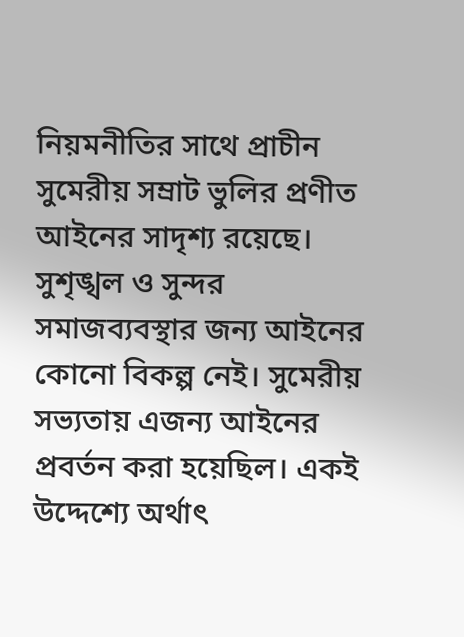নিয়মনীতির সাথে প্রাচীন সুমেরীয় সম্রাট ভুলির প্রণীত আইনের সাদৃশ্য রয়েছে। সুশৃঙ্খল ও সুন্দর সমাজব্যবস্থার জন্য আইনের কোনো বিকল্প নেই। সুমেরীয় সভ্যতায় এজন্য আইনের প্রবর্তন করা হয়েছিল। একই উদ্দেশ্যে অর্থাৎ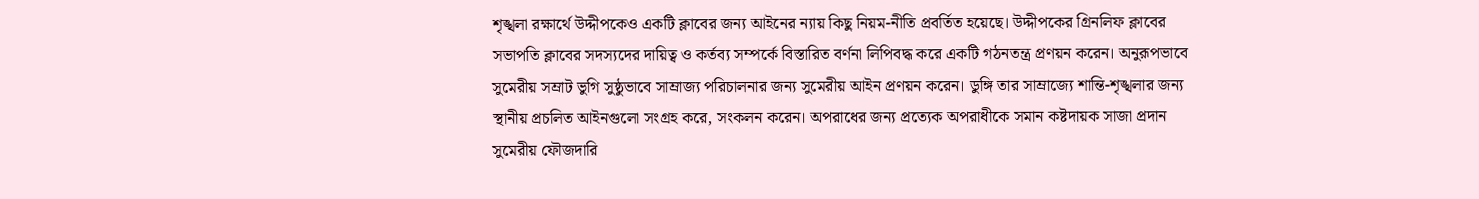শৃঙ্খলা রক্ষার্থে উদ্দীপকেও একটি ক্লাবের জন্য আইনের ন্যায় কিছু নিয়ম-নীতি প্রবর্তিত হয়েছে। উদ্দীপকের গ্রিনলিফ ক্লাবের সভাপতি ক্লাবের সদস্যদের দায়িত্ব ও কর্তব্য সম্পর্কে বিস্তারিত বর্ণনা লিপিবদ্ধ করে একটি গঠনতন্ত্র প্রণয়ন করেন। অনুরূপভাবে সুমেরীয় সম্রাট ভুগি সুষ্ঠুভাবে সাম্রাজ্য পরিচালনার জন্য সুমেরীয় আইন প্রণয়ন করেন। ডুঙ্গি তার সাম্রাজ্যে শান্তি-শৃঙ্খলার জন্য স্থানীয় প্রচলিত আইনগুলো সংগ্রহ করে, সংকলন করেন। অপরাধের জন্য প্রত্যেক অপরাধীকে সমান কষ্টদায়ক সাজা প্রদান সুমেরীয় ফৌজদারি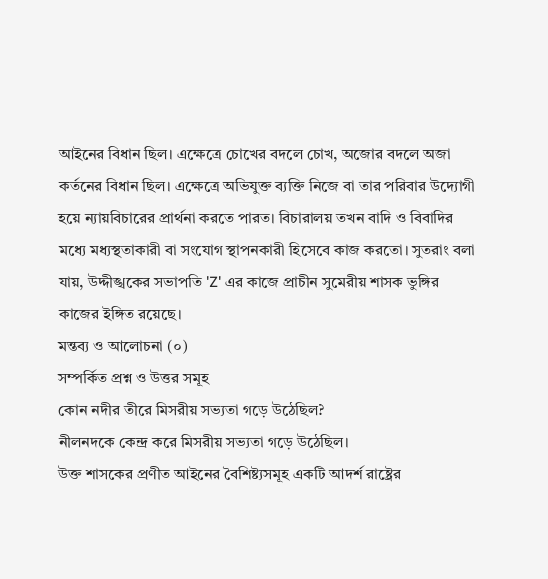আইনের বিধান ছিল। এক্ষেত্রে চোখের বদলে চোখ, অজোর বদলে অজা কর্তনের বিধান ছিল। এক্ষেত্রে অভিযুক্ত ব্যক্তি নিজে বা তার পরিবার উদ্যোগী হয়ে ন্যায়বিচারের প্রার্থনা করতে পারত। বিচারালয় তখন বাদি ও বিবাদির মধ্যে মধ্যস্থতাকারী বা সংযোগ স্থাপনকারী হিসেবে কাজ করতো। সুতরাং বলা যায়, উদ্দীঙ্খকের সভাপতি 'Z' এর কাজে প্রাচীন সুমেরীয় শাসক ভুঙ্গির কাজের ইঙ্গিত রয়েছে।
মন্তব্য ও আলোচনা (০)
সম্পর্কিত প্রশ্ন ও উত্তর সমূহ
কোন নদীর তীরে মিসরীয় সভ্যতা গড়ে উঠেছিল?
নীলনদকে কেন্দ্র করে মিসরীয় সভ্যতা গড়ে উঠেছিল।
উক্ত শাসকের প্রণীত আইনের বৈশিষ্ট্যসমূহ একটি আদর্শ রাষ্ট্রের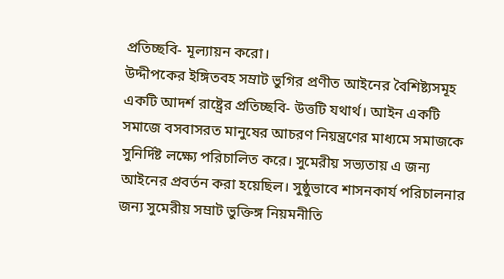প্রতিচ্ছবি- মূল্যায়ন করো।
উদ্দীপকের ইঙ্গিতবহ সম্রাট ভুগির প্রণীত আইনের বৈশিষ্ট্যসমূহ একটি আদর্শ রাষ্ট্রের প্রতিচ্ছবি- উত্তটি যথার্থ। আইন একটি সমাজে বসবাসরত মানুষের আচরণ নিয়ন্ত্রণের মাধ্যমে সমাজকে সুনির্দিষ্ট লক্ষ্যে পরিচালিত করে। সুমেরীয় সভ্যতায় এ জন্য আইনের প্রবর্তন করা হয়েছিল। সুষ্ঠুভাবে শাসনকার্য পরিচালনার জন্য সুমেরীয় সম্রাট ভুক্তিঙ্গ নিয়মনীতি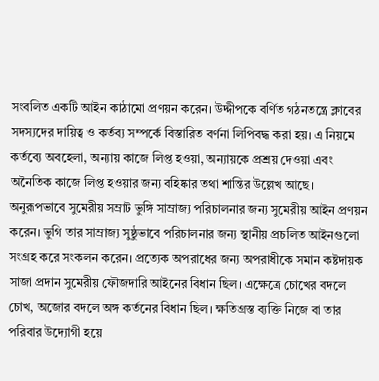সংবলিত একটি আইন কাঠামো প্রণয়ন করেন। উদ্দীপকে বর্ণিত গঠনতন্ত্রে ক্লাবের সদস্যদের দায়িত্ব ও কর্তব্য সম্পর্কে বিস্তারিত বর্ণনা লিপিবদ্ধ করা হয়। এ নিয়মে কর্তব্যে অবহেলা, অন্যায় কাজে লিপ্ত হওয়া, অন্যায়কে প্রশ্রয় দেওয়া এবং অনৈতিক কাজে লিপ্ত হওয়ার জন্য বহিষ্কার তথা শান্তির উল্লেখ আছে। অনুরূপভাবে সুমেরীয় সম্রাট ভুঙ্গি সাম্রাজ্য পরিচালনার জন্য সুমেরীয় আইন প্রণয়ন করেন। ভুগি তার সাম্রাজ্য সুষ্ঠুভাবে পরিচালনার জন্য স্থানীয় প্রচলিত আইনগুলো সংগ্রহ করে সংকলন করেন। প্রত্যেক অপরাধের জন্য অপরাধীকে সমান কষ্টদায়ক সাজা প্রদান সুমেরীয় ফৌজদারি আইনের বিধান ছিল। এক্ষেত্রে চোখের বদলে চোখ, অজোর বদলে অঙ্গ কর্তনের বিধান ছিল। ক্ষতিগ্রস্ত ব্যক্তি নিজে বা তার পরিবার উদ্যোগী হয়ে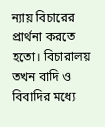ন্যায় বিচারের প্রার্থনা করতে হতো। বিচারালয় তখন বাদি ও বিবাদির মধ্যে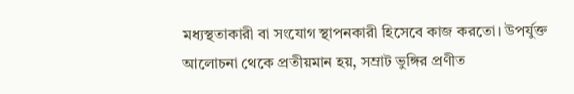মধ্যস্থতাকারী বা সংযোগ স্থাপনকারী হিসেবে কাজ করতো। উপর্যুক্ত আলোচনা থেকে প্রতীয়মান হয়, সম্রাট ভুঙ্গির প্রণীত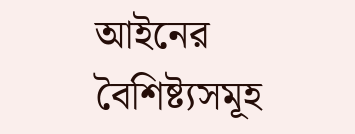আইনের বৈশিষ্ট্যসমূহ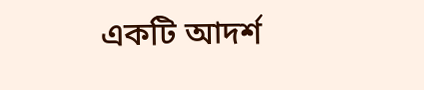একটি আদর্শ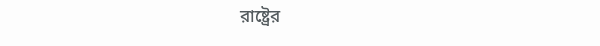রাষ্ট্রের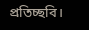প্রতিচ্ছবি।